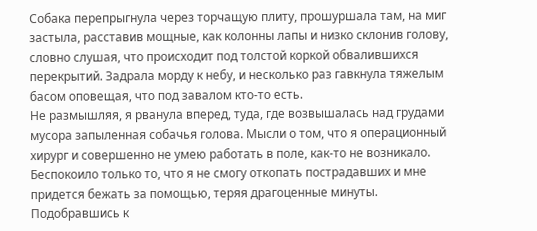Собака перепрыгнула через торчащую плиту, прошуршала там, на миг застыла, расставив мощные, как колонны лапы и низко склонив голову, словно слушая, что происходит под толстой коркой обвалившихся перекрытий. Задрала морду к небу, и несколько раз гавкнула тяжелым басом оповещая, что под завалом кто-то есть.
Не размышляя, я рванула вперед, туда, где возвышалась над грудами мусора запыленная собачья голова. Мысли о том, что я операционный хирург и совершенно не умею работать в поле, как-то не возникало. Беспокоило только то, что я не смогу откопать пострадавших и мне придется бежать за помощью, теряя драгоценные минуты.
Подобравшись к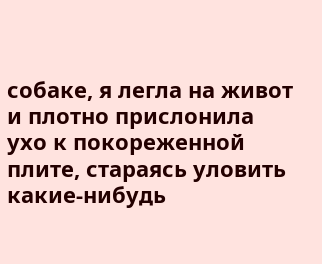собаке, я легла на живот и плотно прислонила ухо к покореженной плите, стараясь уловить какие-нибудь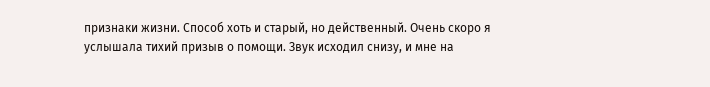признаки жизни. Способ хоть и старый, но действенный. Очень скоро я услышала тихий призыв о помощи. Звук исходил снизу, и мне на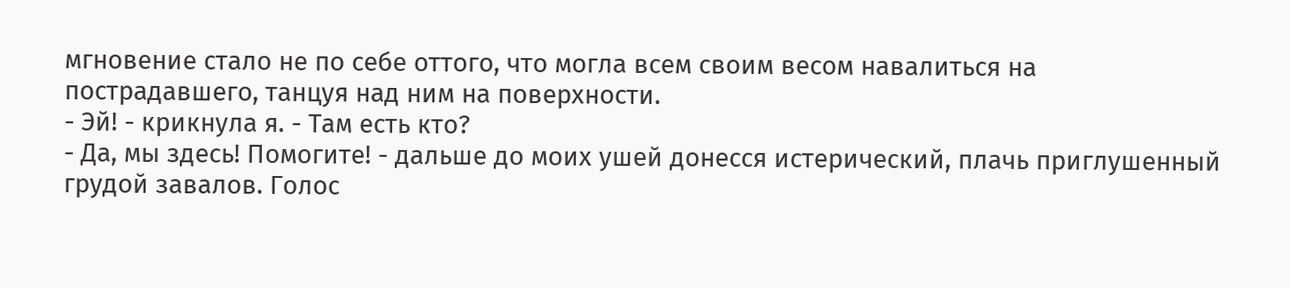мгновение стало не по себе оттого, что могла всем своим весом навалиться на пострадавшего, танцуя над ним на поверхности.
- Эй! - крикнула я. - Там есть кто?
- Да, мы здесь! Помогите! - дальше до моих ушей донесся истерический, плачь приглушенный грудой завалов. Голос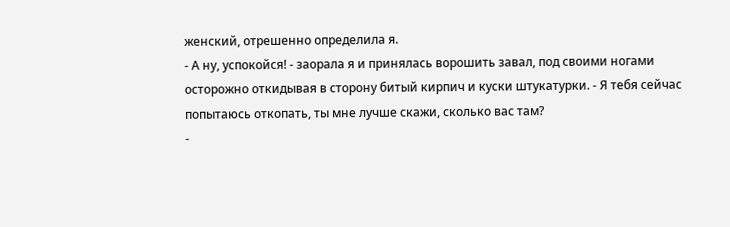женский, отрешенно определила я.
- А ну, успокойся! - заорала я и принялась ворошить завал, под своими ногами осторожно откидывая в сторону битый кирпич и куски штукатурки. - Я тебя сейчас попытаюсь откопать, ты мне лучше скажи, сколько вас там?
-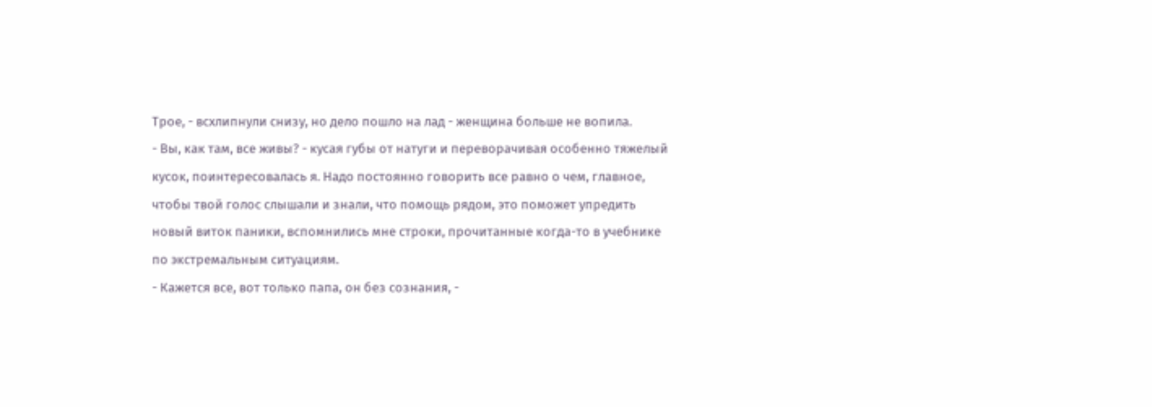Трое, - всхлипнули снизу, но дело пошло на лад - женщина больше не вопила.
- Вы, как там, все живы? - кусая губы от натуги и переворачивая особенно тяжелый кусок, поинтересовалась я. Надо постоянно говорить все равно о чем, главное, чтобы твой голос слышали и знали, что помощь рядом, это поможет упредить новый виток паники, вспомнились мне строки, прочитанные когда-то в учебнике по экстремальным ситуациям.
- Кажется все, вот только папа, он без сознания, -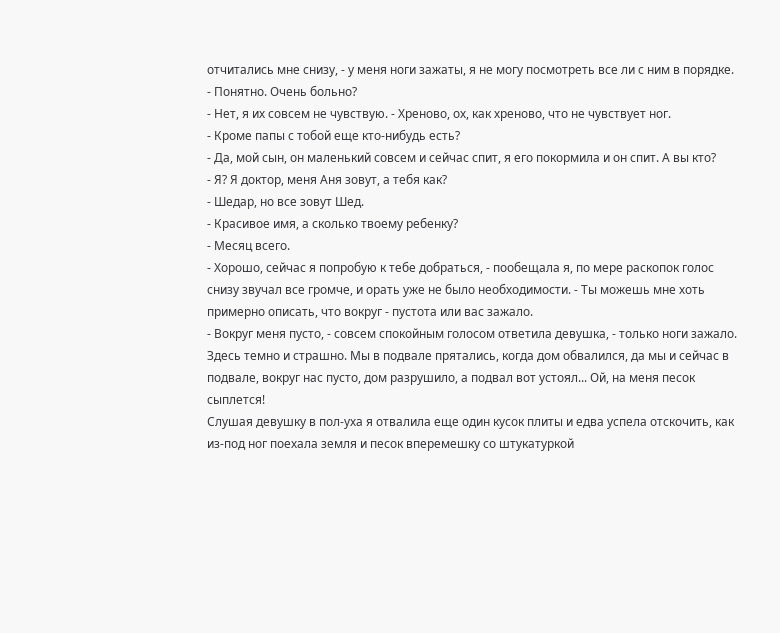отчитались мне снизу, - у меня ноги зажаты, я не могу посмотреть все ли с ним в порядке.
- Понятно. Очень больно?
- Нет, я их совсем не чувствую. - Хреново, ох, как хреново, что не чувствует ног.
- Кроме папы с тобой еще кто-нибудь есть?
- Да, мой сын, он маленький совсем и сейчас спит, я его покормила и он спит. А вы кто?
- Я? Я доктор, меня Аня зовут, а тебя как?
- Шедар, но все зовут Шед.
- Красивое имя, а сколько твоему ребенку?
- Месяц всего.
- Хорошо, сейчас я попробую к тебе добраться, - пообещала я, по мере раскопок голос снизу звучал все громче, и орать уже не было необходимости. - Ты можешь мне хоть примерно описать, что вокруг - пустота или вас зажало.
- Вокруг меня пусто, - совсем спокойным голосом ответила девушка, - только ноги зажало. Здесь темно и страшно. Мы в подвале прятались, когда дом обвалился, да мы и сейчас в подвале, вокруг нас пусто, дом разрушило, а подвал вот устоял... Ой, на меня песок сыплется!
Слушая девушку в пол-уха я отвалила еще один кусок плиты и едва успела отскочить, как из-под ног поехала земля и песок вперемешку со штукатуркой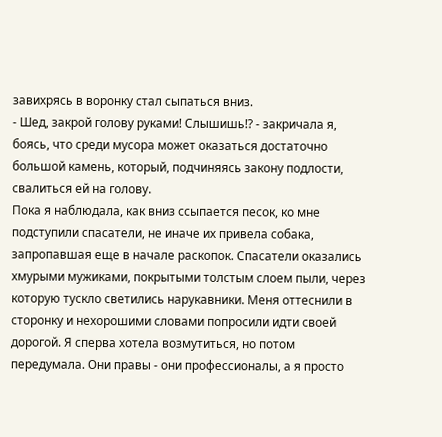завихрясь в воронку стал сыпаться вниз.
- Шед, закрой голову руками! Слышишь!? - закричала я, боясь, что среди мусора может оказаться достаточно большой камень, который, подчиняясь закону подлости, свалиться ей на голову.
Пока я наблюдала, как вниз ссыпается песок, ко мне подступили спасатели, не иначе их привела собака, запропавшая еще в начале раскопок. Спасатели оказались хмурыми мужиками, покрытыми толстым слоем пыли, через которую тускло светились нарукавники. Меня оттеснили в сторонку и нехорошими словами попросили идти своей дорогой. Я сперва хотела возмутиться, но потом передумала. Они правы - они профессионалы, а я просто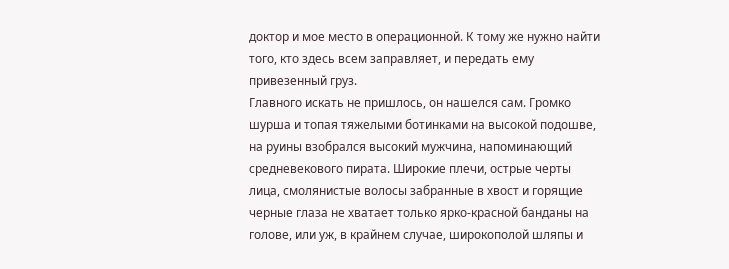доктор и мое место в операционной. К тому же нужно найти того, кто здесь всем заправляет, и передать ему привезенный груз.
Главного искать не пришлось, он нашелся сам. Громко шурша и топая тяжелыми ботинками на высокой подошве, на руины взобрался высокий мужчина, напоминающий средневекового пирата. Широкие плечи, острые черты лица, смолянистые волосы забранные в хвост и горящие черные глаза не хватает только ярко-красной банданы на голове, или уж, в крайнем случае, широкополой шляпы и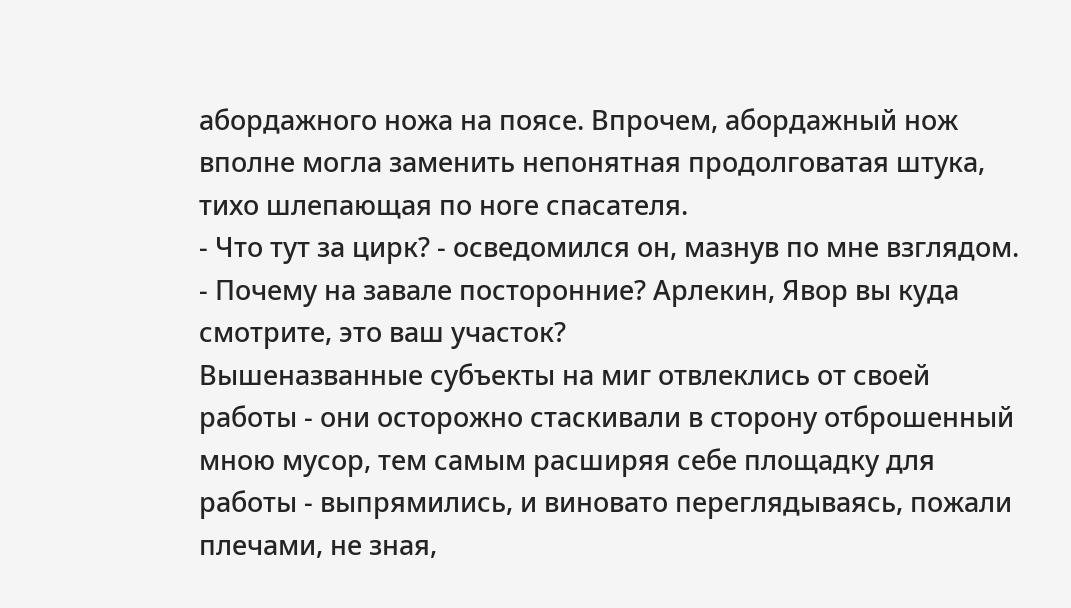абордажного ножа на поясе. Впрочем, абордажный нож вполне могла заменить непонятная продолговатая штука, тихо шлепающая по ноге спасателя.
- Что тут за цирк? - осведомился он, мазнув по мне взглядом. - Почему на завале посторонние? Арлекин, Явор вы куда смотрите, это ваш участок?
Вышеназванные субъекты на миг отвлеклись от своей работы - они осторожно стаскивали в сторону отброшенный мною мусор, тем самым расширяя себе площадку для работы - выпрямились, и виновато переглядываясь, пожали плечами, не зная,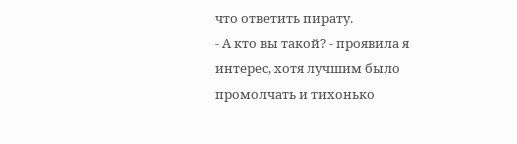что ответить пирату.
- А кто вы такой? - проявила я интерес, хотя лучшим было промолчать и тихонько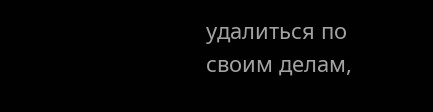удалиться по своим делам,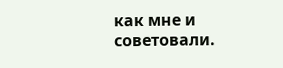как мне и советовали.